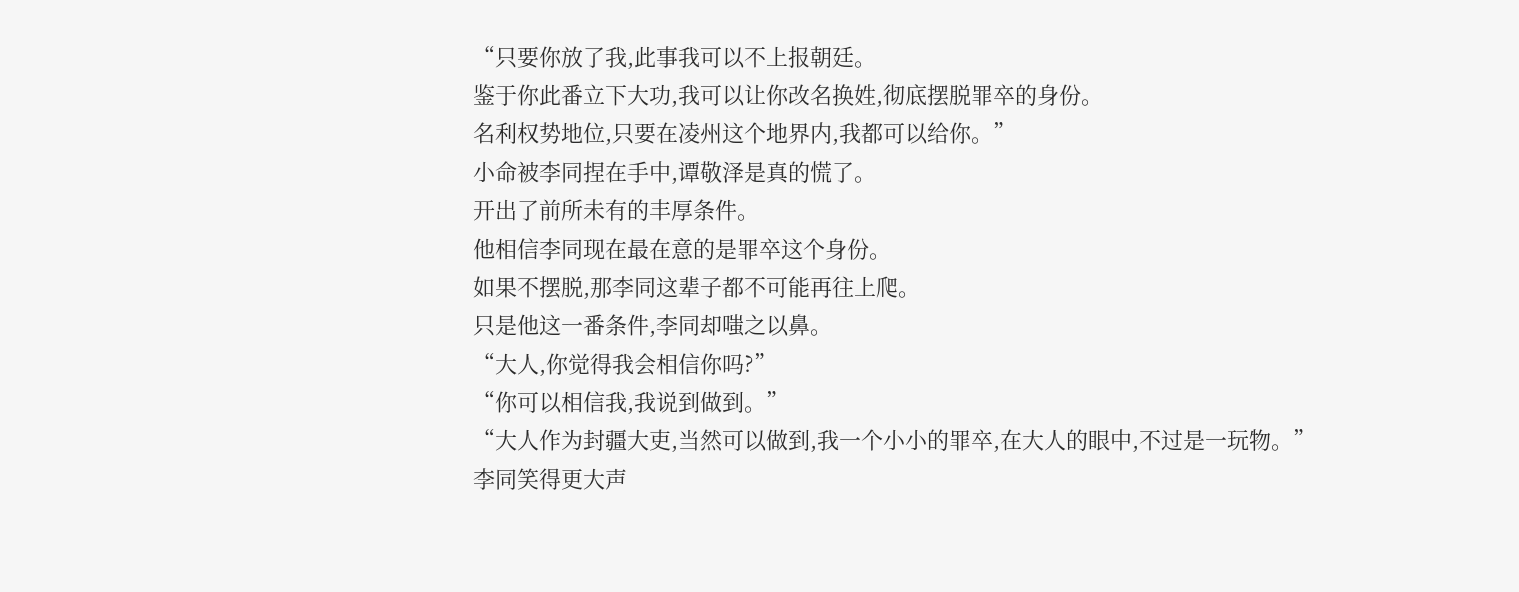“只要你放了我,此事我可以不上报朝廷。
鉴于你此番立下大功,我可以让你改名换姓,彻底摆脱罪卒的身份。
名利权势地位,只要在凌州这个地界内,我都可以给你。”
小命被李同捏在手中,谭敬泽是真的慌了。
开出了前所未有的丰厚条件。
他相信李同现在最在意的是罪卒这个身份。
如果不摆脱,那李同这辈子都不可能再往上爬。
只是他这一番条件,李同却嗤之以鼻。
“大人,你觉得我会相信你吗?”
“你可以相信我,我说到做到。”
“大人作为封疆大吏,当然可以做到,我一个小小的罪卒,在大人的眼中,不过是一玩物。”
李同笑得更大声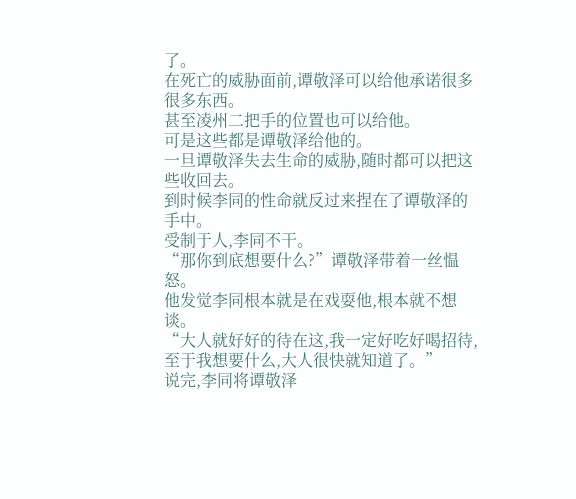了。
在死亡的威胁面前,谭敬泽可以给他承诺很多很多东西。
甚至凌州二把手的位置也可以给他。
可是这些都是谭敬泽给他的。
一旦谭敬泽失去生命的威胁,随时都可以把这些收回去。
到时候李同的性命就反过来捏在了谭敬泽的手中。
受制于人,李同不干。
“那你到底想要什么?”谭敬泽带着一丝愠怒。
他发觉李同根本就是在戏耍他,根本就不想谈。
“大人就好好的待在这,我一定好吃好喝招待,至于我想要什么,大人很快就知道了。”
说完,李同将谭敬泽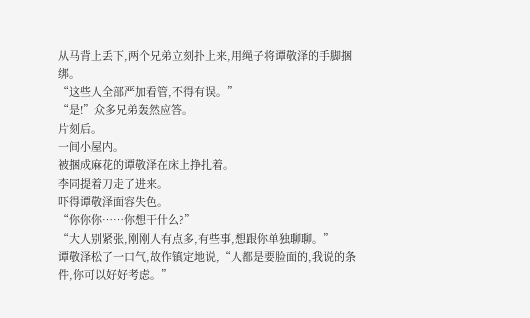从马背上丢下,两个兄弟立刻扑上来,用绳子将谭敬泽的手脚捆绑。
“这些人全部严加看管,不得有误。”
“是!”众多兄弟轰然应答。
片刻后。
一间小屋内。
被捆成麻花的谭敬泽在床上挣扎着。
李同提着刀走了进来。
吓得谭敬泽面容失色。
“你你你……你想干什么?”
“大人别紧张,刚刚人有点多,有些事,想跟你单独聊聊。”
谭敬泽松了一口气,故作镇定地说,“人都是要脸面的,我说的条件,你可以好好考虑。”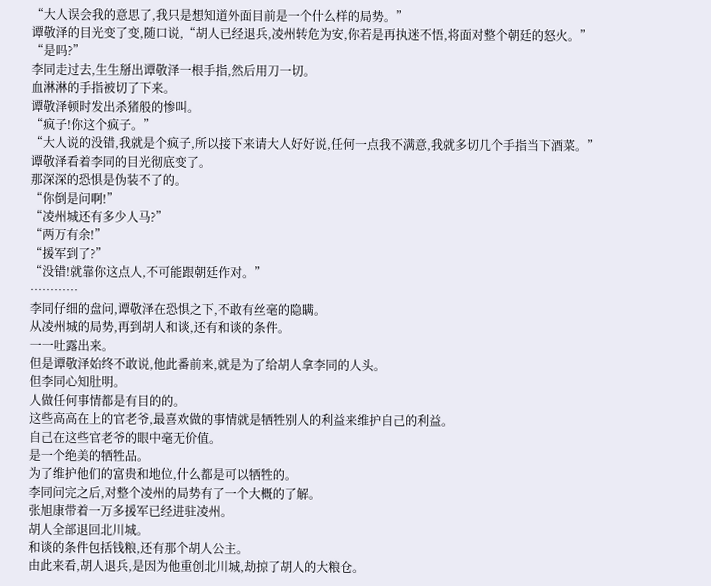“大人误会我的意思了,我只是想知道外面目前是一个什么样的局势。”
谭敬泽的目光变了变,随口说,“胡人已经退兵,凌州转危为安,你若是再执迷不悟,将面对整个朝廷的怒火。”
“是吗?”
李同走过去,生生掰出谭敬泽一根手指,然后用刀一切。
血淋淋的手指被切了下来。
谭敬泽顿时发出杀猪般的惨叫。
“疯子!你这个疯子。”
“大人说的没错,我就是个疯子,所以接下来请大人好好说,任何一点我不满意,我就多切几个手指当下酒菜。”
谭敬泽看着李同的目光彻底变了。
那深深的恐惧是伪装不了的。
“你倒是问啊!”
“凌州城还有多少人马?”
“两万有余!”
“援军到了?”
“没错!就靠你这点人,不可能跟朝廷作对。”
…………
李同仔细的盘问,谭敬泽在恐惧之下,不敢有丝毫的隐瞒。
从凌州城的局势,再到胡人和谈,还有和谈的条件。
一一吐露出来。
但是谭敬泽始终不敢说,他此番前来,就是为了给胡人拿李同的人头。
但李同心知肚明。
人做任何事情都是有目的的。
这些高高在上的官老爷,最喜欢做的事情就是牺牲别人的利益来维护自己的利益。
自己在这些官老爷的眼中毫无价值。
是一个绝美的牺牲品。
为了维护他们的富贵和地位,什么都是可以牺牲的。
李同问完之后,对整个凌州的局势有了一个大概的了解。
张旭康带着一万多援军已经进驻凌州。
胡人全部退回北川城。
和谈的条件包括钱粮,还有那个胡人公主。
由此来看,胡人退兵,是因为他重创北川城,劫掠了胡人的大粮仓。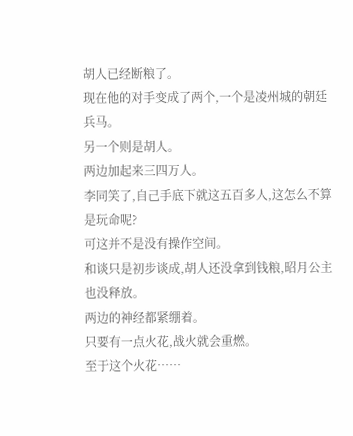胡人已经断粮了。
现在他的对手变成了两个,一个是凌州城的朝廷兵马。
另一个则是胡人。
两边加起来三四万人。
李同笑了,自己手底下就这五百多人,这怎么不算是玩命呢?
可这并不是没有操作空间。
和谈只是初步谈成,胡人还没拿到钱粮,昭月公主也没释放。
两边的神经都紧绷着。
只要有一点火花,战火就会重燃。
至于这个火花……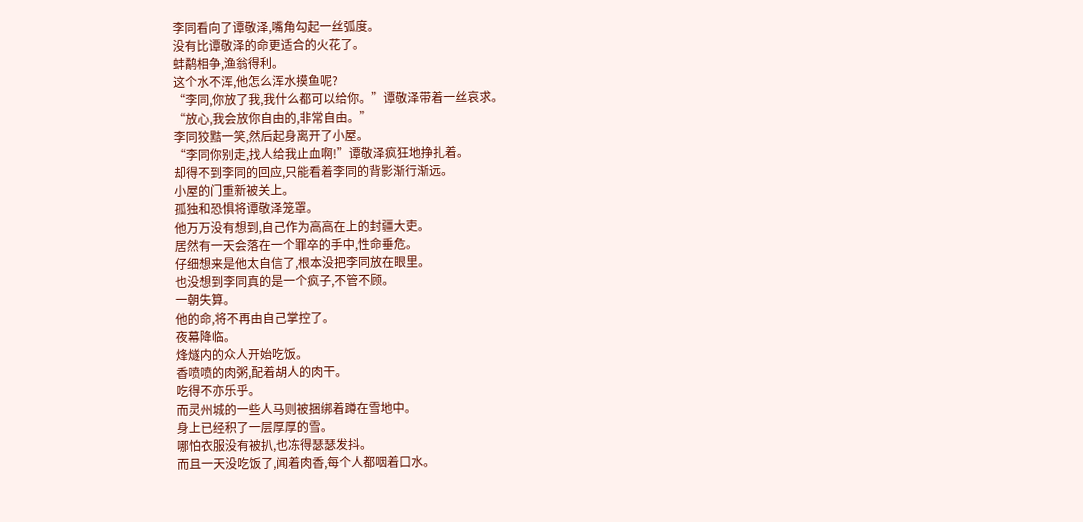李同看向了谭敬泽,嘴角勾起一丝弧度。
没有比谭敬泽的命更适合的火花了。
蚌鹬相争,渔翁得利。
这个水不浑,他怎么浑水摸鱼呢?
“李同,你放了我,我什么都可以给你。”谭敬泽带着一丝哀求。
“放心,我会放你自由的,非常自由。”
李同狡黠一笑,然后起身离开了小屋。
“李同你别走,找人给我止血啊!”谭敬泽疯狂地挣扎着。
却得不到李同的回应,只能看着李同的背影渐行渐远。
小屋的门重新被关上。
孤独和恐惧将谭敬泽笼罩。
他万万没有想到,自己作为高高在上的封疆大吏。
居然有一天会落在一个罪卒的手中,性命垂危。
仔细想来是他太自信了,根本没把李同放在眼里。
也没想到李同真的是一个疯子,不管不顾。
一朝失算。
他的命,将不再由自己掌控了。
夜幕降临。
烽燧内的众人开始吃饭。
香喷喷的肉粥,配着胡人的肉干。
吃得不亦乐乎。
而灵州城的一些人马则被捆绑着蹲在雪地中。
身上已经积了一层厚厚的雪。
哪怕衣服没有被扒,也冻得瑟瑟发抖。
而且一天没吃饭了,闻着肉香,每个人都咽着口水。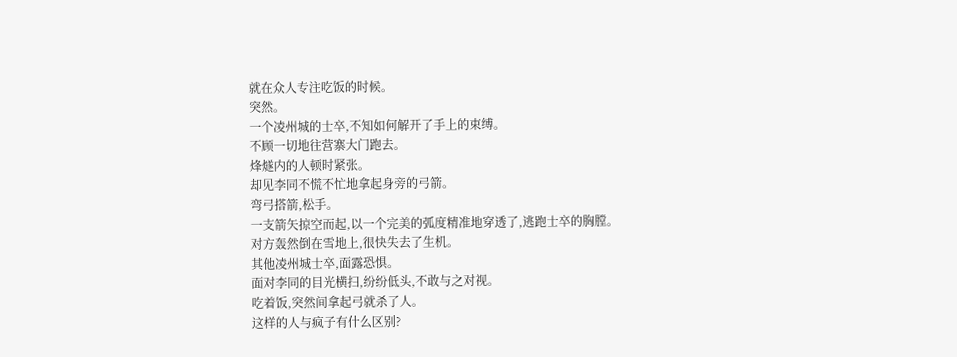就在众人专注吃饭的时候。
突然。
一个凌州城的士卒,不知如何解开了手上的束缚。
不顾一切地往营寨大门跑去。
烽燧内的人顿时紧张。
却见李同不慌不忙地拿起身旁的弓箭。
弯弓搭箭,松手。
一支箭矢掠空而起,以一个完美的弧度精准地穿透了,逃跑士卒的胸膛。
对方轰然倒在雪地上,很快失去了生机。
其他凌州城士卒,面露恐惧。
面对李同的目光横扫,纷纷低头,不敢与之对视。
吃着饭,突然间拿起弓就杀了人。
这样的人与疯子有什么区别?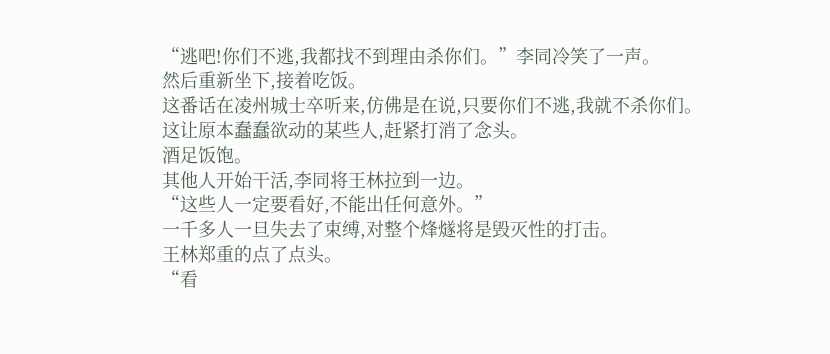“逃吧!你们不逃,我都找不到理由杀你们。”李同冷笑了一声。
然后重新坐下,接着吃饭。
这番话在凌州城士卒听来,仿佛是在说,只要你们不逃,我就不杀你们。
这让原本蠢蠢欲动的某些人,赶紧打消了念头。
酒足饭饱。
其他人开始干活,李同将王林拉到一边。
“这些人一定要看好,不能出任何意外。”
一千多人一旦失去了束缚,对整个烽燧将是毁灭性的打击。
王林郑重的点了点头。
“看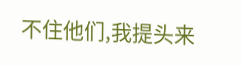不住他们,我提头来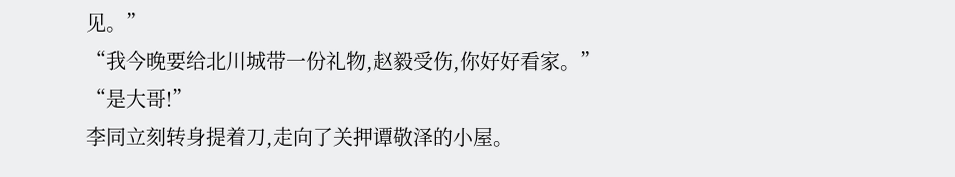见。”
“我今晚要给北川城带一份礼物,赵毅受伤,你好好看家。”
“是大哥!”
李同立刻转身提着刀,走向了关押谭敬泽的小屋。